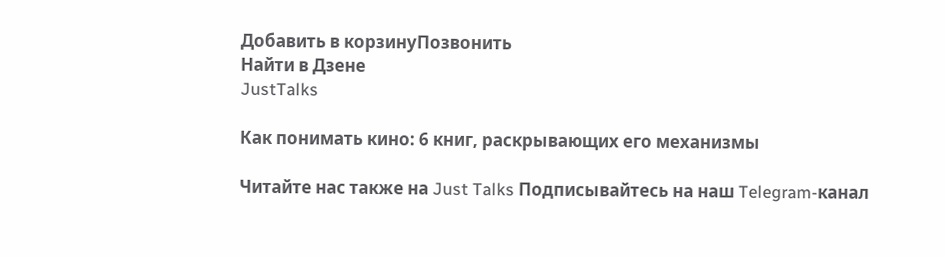Добавить в корзинуПозвонить
Найти в Дзене
JustTalks

Как понимать кино: 6 книг, раскрывающих его механизмы

Читайте нас также на Just Talks Подписывайтесь на наш Telegram-канал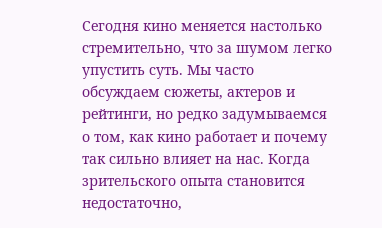Сегодня кино меняется настолько стремительно, что за шумом легко упустить суть. Мы часто обсуждаем сюжеты, актеров и рейтинги, но редко задумываемся о том, как кино работает и почему так сильно влияет на нас. Когда зрительского опыта становится недостаточно,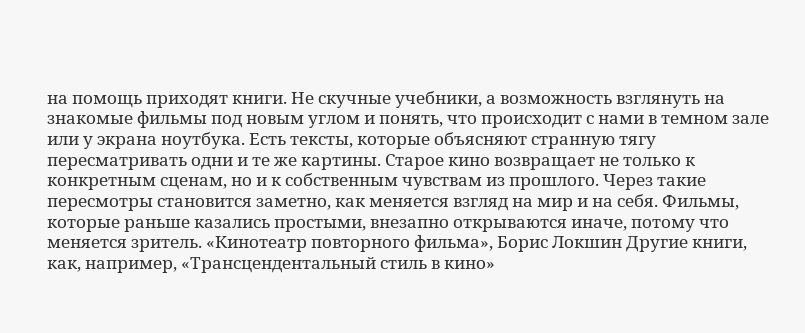на помощь приходят книги. Не скучные учебники, а возможность взглянуть на знакомые фильмы под новым углом и понять, что происходит с нами в темном зале или у экрана ноутбука. Есть тексты, которые объясняют странную тягу пересматривать одни и те же картины. Старое кино возвращает не только к конкретным сценам, но и к собственным чувствам из прошлого. Через такие пересмотры становится заметно, как меняется взгляд на мир и на себя. Фильмы, которые раньше казались простыми, внезапно открываются иначе, потому что меняется зритель. «Кинотеатр повторного фильма», Борис Локшин Другие книги, как, например, «Трансцендентальный стиль в кино»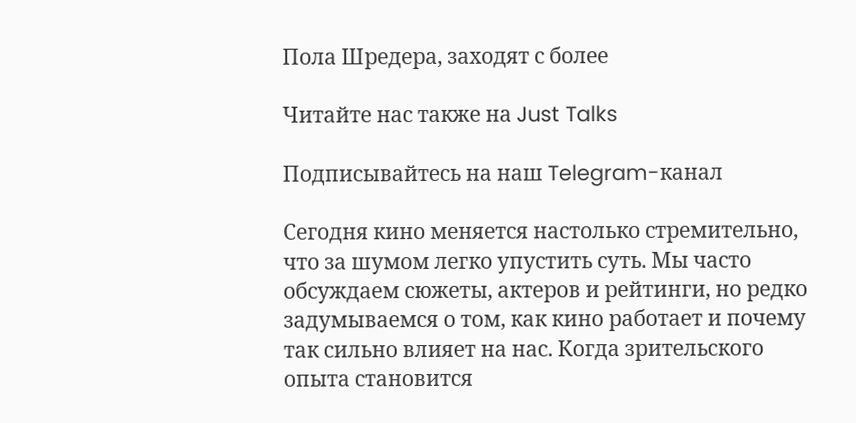Пола Шредера, заходят с более

Читайте нас также на Just Talks

Подписывайтесь на наш Telegram-канал

Сегодня кино меняется настолько стремительно, что за шумом легко упустить суть. Мы часто обсуждаем сюжеты, актеров и рейтинги, но редко задумываемся о том, как кино работает и почему так сильно влияет на нас. Когда зрительского опыта становится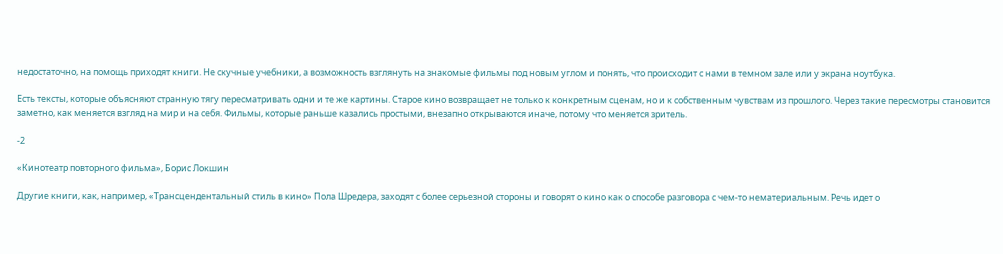недостаточно, на помощь приходят книги. Не скучные учебники, а возможность взглянуть на знакомые фильмы под новым углом и понять, что происходит с нами в темном зале или у экрана ноутбука.

Есть тексты, которые объясняют странную тягу пересматривать одни и те же картины. Старое кино возвращает не только к конкретным сценам, но и к собственным чувствам из прошлого. Через такие пересмотры становится заметно, как меняется взгляд на мир и на себя. Фильмы, которые раньше казались простыми, внезапно открываются иначе, потому что меняется зритель.

-2

«Кинотеатр повторного фильма», Борис Локшин

Другие книги, как, например, «Трансцендентальный стиль в кино» Пола Шредера, заходят с более серьезной стороны и говорят о кино как о способе разговора с чем-то нематериальным. Речь идет о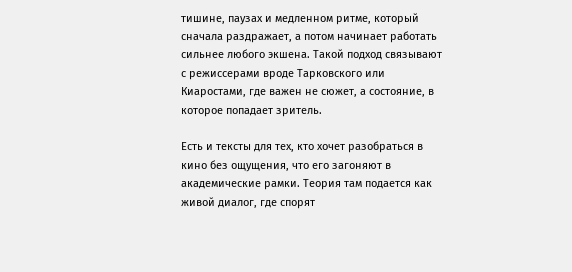тишине, паузах и медленном ритме, который сначала раздражает, а потом начинает работать сильнее любого экшена. Такой подход связывают с режиссерами вроде Тарковского или Киаростами, где важен не сюжет, а состояние, в которое попадает зритель.

Есть и тексты для тех, кто хочет разобраться в кино без ощущения, что его загоняют в академические рамки. Теория там подается как живой диалог, где спорят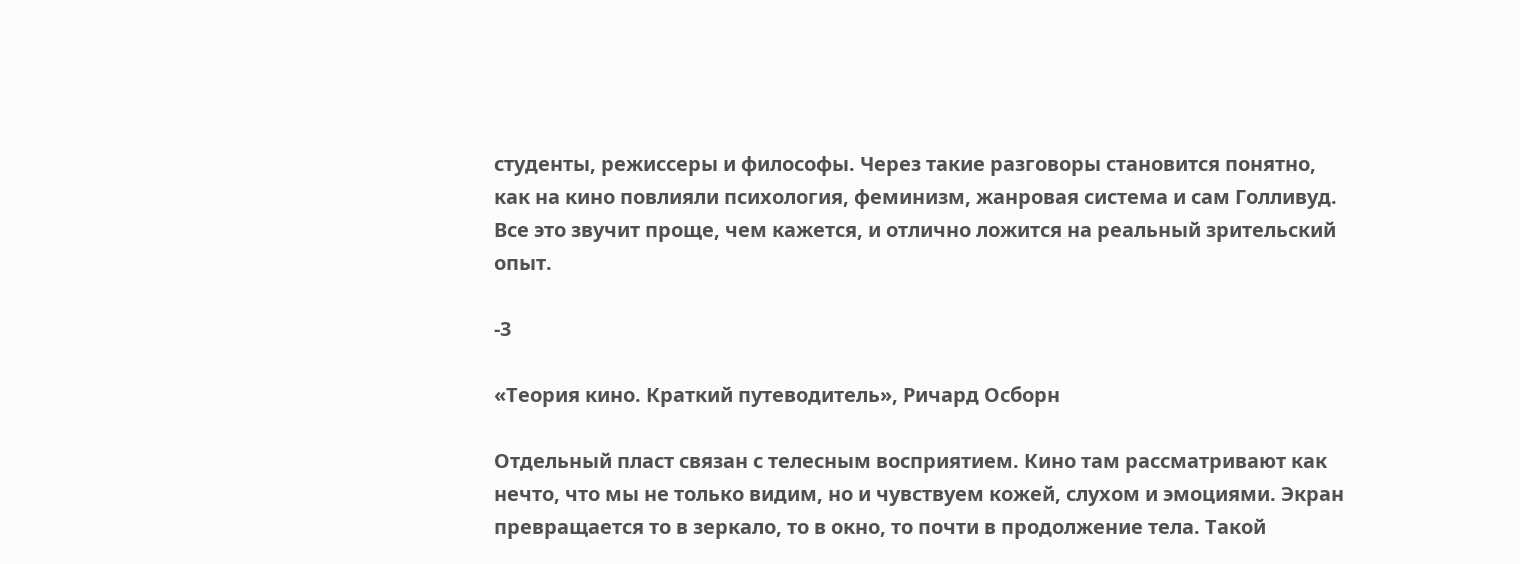студенты, режиссеры и философы. Через такие разговоры становится понятно, как на кино повлияли психология, феминизм, жанровая система и сам Голливуд. Все это звучит проще, чем кажется, и отлично ложится на реальный зрительский опыт.

-3

«Теория кино. Краткий путеводитель», Ричард Осборн

Отдельный пласт связан с телесным восприятием. Кино там рассматривают как нечто, что мы не только видим, но и чувствуем кожей, слухом и эмоциями. Экран превращается то в зеркало, то в окно, то почти в продолжение тела. Такой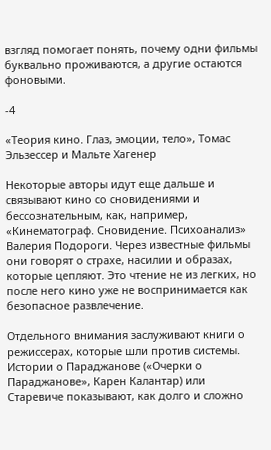взгляд помогает понять, почему одни фильмы буквально проживаются, а другие остаются фоновыми.

-4

«Теория кино. Глаз, эмоции, тело», Томас Эльзессер и Мальте Хагенер

Некоторые авторы идут еще дальше и связывают кино со сновидениями и бессознательным, как, например, «Кинематограф. Сновидение. Психоанализ» Валерия Подороги. Через известные фильмы они говорят о страхе, насилии и образах, которые цепляют. Это чтение не из легких, но после него кино уже не воспринимается как безопасное развлечение.

Отдельного внимания заслуживают книги о режиссерах, которые шли против системы. Истории о Параджанове («Очерки о Параджанове», Карен Калантар) или Старевиче показывают, как долго и сложно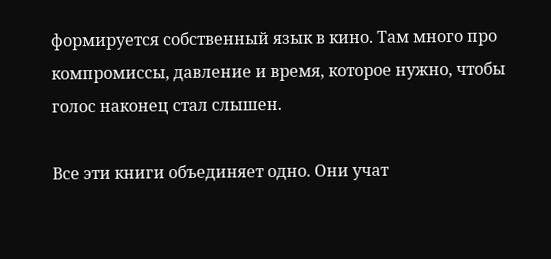формируется собственный язык в кино. Там много про компромиссы, давление и время, которое нужно, чтобы голос наконец стал слышен.

Все эти книги объединяет одно. Они учат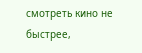смотреть кино не быстрее,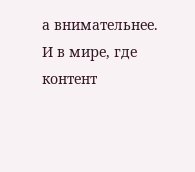а внимательнее. И в мире, где контент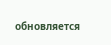обновляется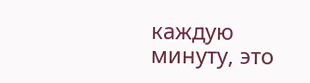каждую минуту, это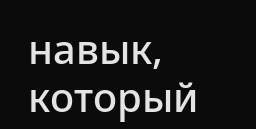навык, который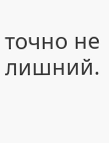точно не лишний.